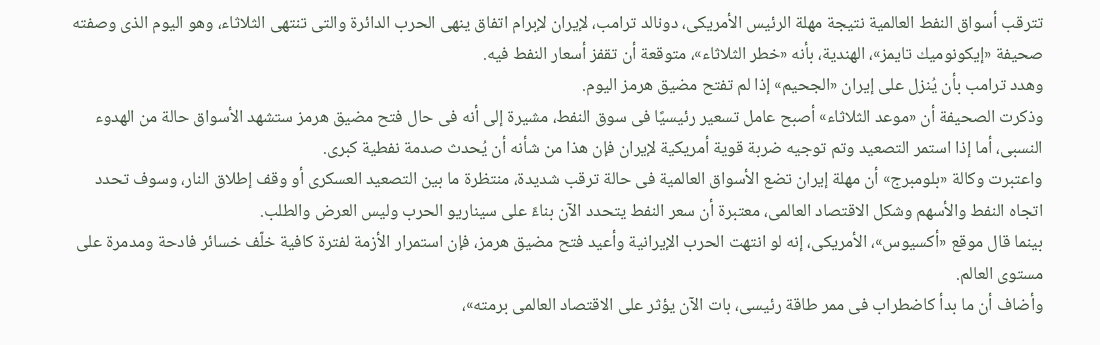تترقب أسواق النفط العالمية نتيجة مهلة الرئيس الأمريكى، دونالد ترامب، لإيران لإبرام اتفاق ينهى الحرب الدائرة والتى تنتهى الثلاثاء، وهو اليوم الذى وصفته صحيفة «إيكونوميك تايمز»، الهندية، بأنه «خطر الثلاثاء»، متوقعة أن تقفز أسعار النفط فيه.
وهدد ترامب بأن يُنزل على إيران «الجحيم» إذا لم تفتح مضيق هرمز اليوم.
وذكرت الصحيفة أن «موعد الثلاثاء» أصبح عامل تسعير رئيسيًا فى سوق النفط، مشيرة إلى أنه فى حال فتح مضيق هرمز ستشهد الأسواق حالة من الهدوء النسبى، أما إذا استمر التصعيد وتم توجيه ضربة قوية أمريكية لإيران فإن هذا من شأنه أن يُحدث صدمة نفطية كبرى.
واعتبرت وكالة «بلومبرج» أن مهلة إيران تضع الأسواق العالمية فى حالة ترقب شديدة، منتظرة ما بين التصعيد العسكرى أو وقف إطلاق النار، وسوف تحدد اتجاه النفط والأسهم وشكل الاقتصاد العالمى، معتبرة أن سعر النفط يتحدد الآن بناءً على سيناريو الحرب وليس العرض والطلب.
بينما قال موقع «أكسيوس»، الأمريكى، إنه لو انتهت الحرب الإيرانية وأعيد فتح مضيق هرمز، فإن استمرار الأزمة لفترة كافية خلّف خسائر فادحة ومدمرة على مستوى العالم.
وأضاف أن ما بدأ كاضطراب فى ممر طاقة رئيسى، بات الآن يؤثر على الاقتصاد العالمى برمته»،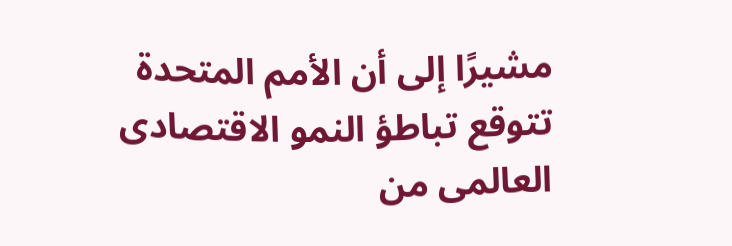مشيرًا إلى أن الأمم المتحدة تتوقع تباطؤ النمو الاقتصادى العالمى من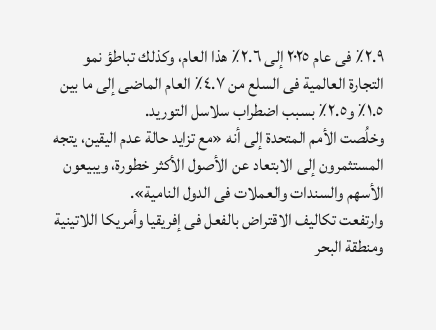٢.٩٪ فى عام ٢٠٢٥ إلى ٢.٦٪ هذا العام، وكذلك تباطؤ نمو التجارة العالمية فى السلع من ٤.٧٪ العام الماضى إلى ما بين ١.٥٪ و٢.٥٪ بسبب اضطراب سلاسل التوريد.
وخلُصت الأمم المتحدة إلى أنه «مع تزايد حالة عدم اليقين، يتجه المستثمرون إلى الابتعاد عن الأصول الأكثر خطورة، ويبيعون الأسهم والسندات والعملات فى الدول النامية».
وارتفعت تكاليف الاقتراض بالفعل فى إفريقيا وأمريكا اللاتينية ومنطقة البحر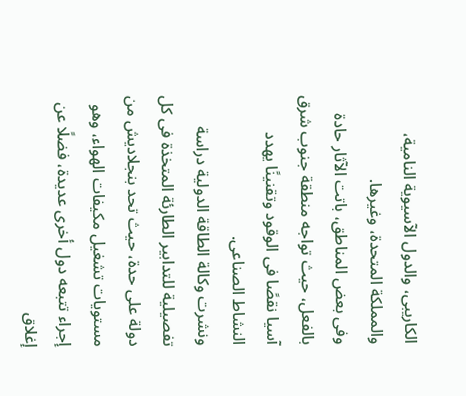الكاريبى، والدول الآسيوية النامية، والمملكة المتحدة، وغيرها.
وفى بعض المناطق، باتت الآثار حادة بالفعل، حيث تواجه منطقة جنوب شرق آسيا نقصًا فى الوقود وتقنينًا يهدد النشاط الصناعى.
ونشرت وكالة الطاقة الدولية دراسة تفصيلية للتدابير الطارئة المتخذة فى كل دولة على حدة، حيث تحد بنجلاديش من مستويات تشغيل مكيفات الهواء، وهو إجراء تتبعه دول أخرى عديدة، فضلًا عن إغلاق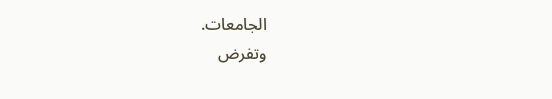الجامعات.
وتفرض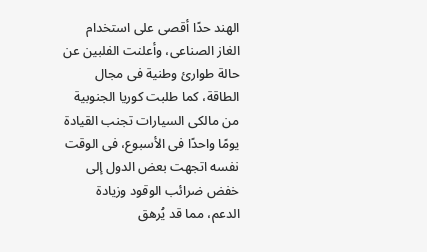الهند حدًا أقصى على استخدام الغاز الصناعى، وأعلنت الفلبين عن حالة طوارئ وطنية فى مجال الطاقة، كما طلبت كوريا الجنوبية من مالكى السيارات تجنب القيادة يومًا واحدًا فى الأسبوع، فى الوقت نفسه اتجهت بعض الدول إلى خفض ضرائب الوقود وزيادة الدعم، مما قد يُرهق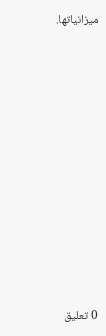ميزانياتها.













0 تعليق